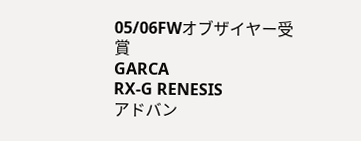05/06FWオブザイヤー受賞
GARCA
RX-G RENESIS
アドバン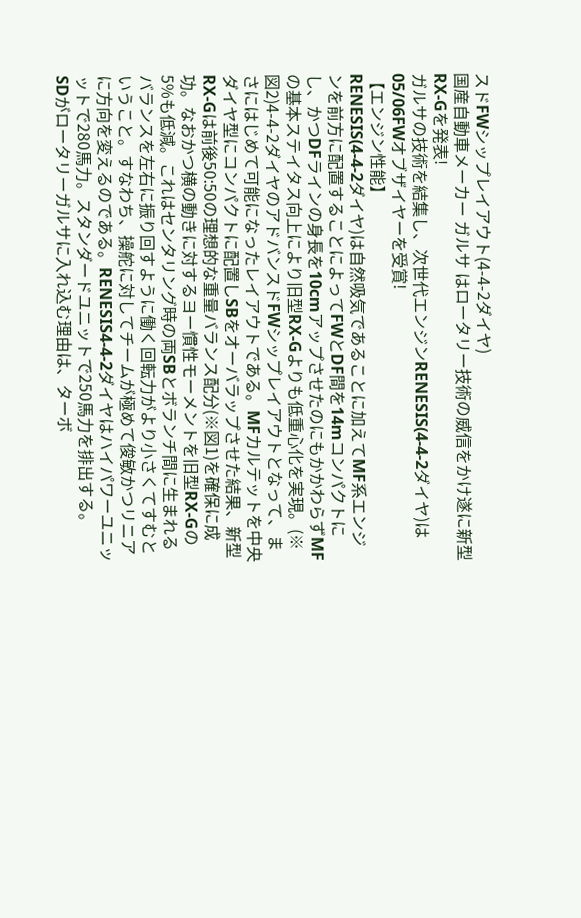スドFWシップレイアウト(4-4-2ダイヤ)
国産自動車メーカー ガルサ はロータリー技術の威信をかけ遂に新型
RX-Gを発表!
ガルサの技術を結集し、次世代エンジンRENESIS(4-4-2ダイヤ)は05/06FWオブザイヤーを受賞!
【エンジン性能】
RENESIS(4-4-2ダイヤ)は自然吸気であることに加えてMF系エンジンを前方に配置することによってFWとDF間を14mコンパクトにし、かつDFラインの身長を10cmアップさせたのにもかかわらずMFの基本ステイタス向上により旧型RX-Gよりも低重心化を実現。(※図2)4-4-2ダイヤのアドバンスドFWシップレイアウトとなって、まさにはじめて可能になったレイアウトである。MFカルテットを中央ダイヤ型にコンパクトに配置しSBをオーバラップさせた結果、新型RX-Gは前後50:50の理想的な重量バランス配分(※図1)を確保に成功。なおかつ横の動きに対するヨー慣性モーメントを旧型RX-Gの5%も低減。これはセンタリング時の両SBとボランチ間に生まれるバランスを左右に振り回すように働く回転力がより小さくてすむということ。すなわち、操舵に対してチームが極めて俊敏かつリニアに方向を変えるのである。RENESIS4-4-2ダイヤはハイパワーユニッットで280馬力。スタンダードユニットで250馬力を排出する。
SDがロータリーガルサに入れ込む理由は、ターボ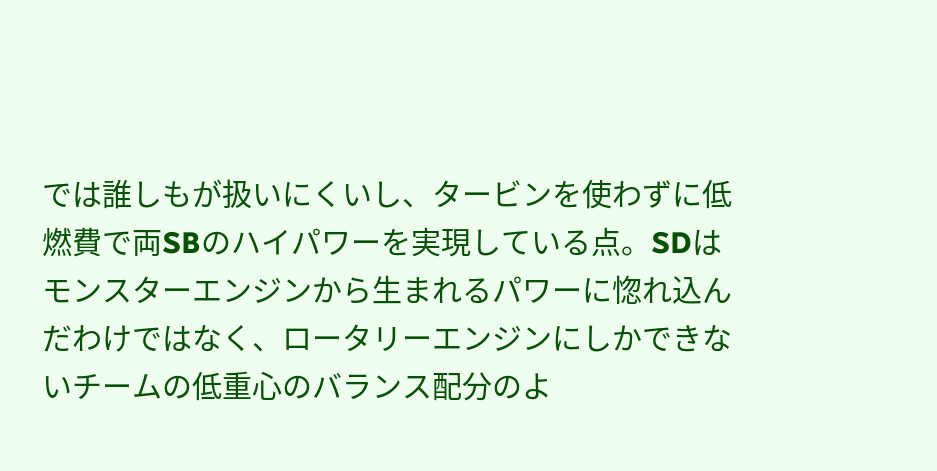では誰しもが扱いにくいし、タービンを使わずに低燃費で両SBのハイパワーを実現している点。SDはモンスターエンジンから生まれるパワーに惚れ込んだわけではなく、ロータリーエンジンにしかできないチームの低重心のバランス配分のよ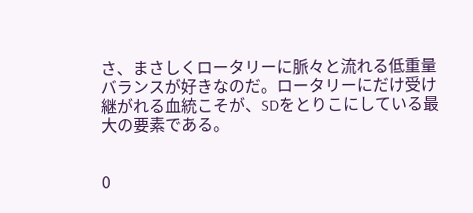さ、まさしくロータリーに脈々と流れる低重量バランスが好きなのだ。ロータリーにだけ受け継がれる血統こそが、SDをとりこにしている最大の要素である。


0